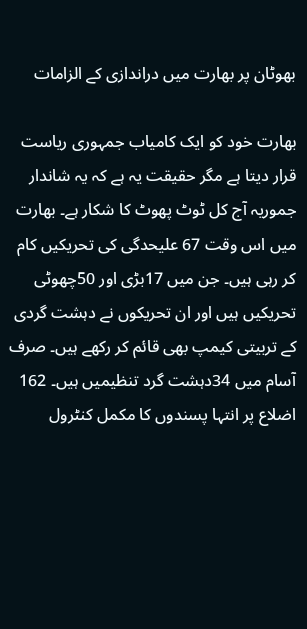بھوٹان پر بھارت میں دراندازی کے الزامات

بھارت خود کو ایک کامیاب جمہوری ریاست قرار دیتا ہے مگر حقیقت یہ ہے کہ یہ شاندار جموریہ آج کل ٹوٹ پھوٹ کا شکار ہے۔ بھارت میں اس وقت 67 علیحدگی کی تحریکیں کام کر رہی ہیں۔ جن میں 17بڑی اور 50چھوٹی تحریکیں ہیں اور ان تحریکوں نے دہشت گردی کے تربیتی کیمپ بھی قائم کر رکھے ہیں۔ صرف آسام میں 34دہشت گرد تنظیمیں ہیں۔ 162 اضلاع پر انتہا پسندوں کا مکمل کنٹرول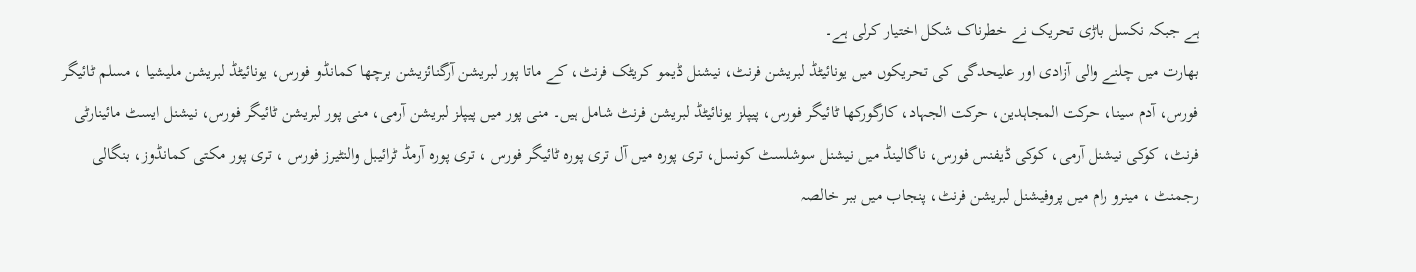ہے جبکہ نکسل باڑی تحریک نے خطرناک شکل اختیار کرلی ہے۔
بھارت میں چلنے والی آزادی اور علیحدگی کی تحریکوں میں یونائیٹڈ لبریشن فرنٹ، نیشنل ڈیمو کریٹک فرنٹ، کے ماتا پور لبریشن آرگنائزیشن برچھا کمانڈو فورس، یونائیٹڈ لبریشن ملیشیا ، مسلم ٹائیگر فورس، آدم سینا، حرکت المجاہدین، حرکت الجہاد، کارگورکھا ٹائیگر فورس، پیپلز یونائیٹڈ لبریشن فرنٹ شامل ہیں۔ منی پور میں پیپلز لبریشن آرمی، منی پور لبریشن ٹائیگر فورس، نیشنل ایسٹ مائینارٹی فرنٹ، کوکی نیشنل آرمی، کوکی ڈیفنس فورس، ناگالینڈ میں نیشنل سوشلسٹ کونسل، تری پورہ میں آل تری پورہ ٹائیگر فورس ، تری پورہ آرمڈ ٹرائیبل والنٹیرز فورس ، تری پور مکتی کمانڈوز، بنگالی رجمنٹ ، مینرو رام میں پروفیشنل لبریشن فرنٹ، پنجاب میں ببر خالصہ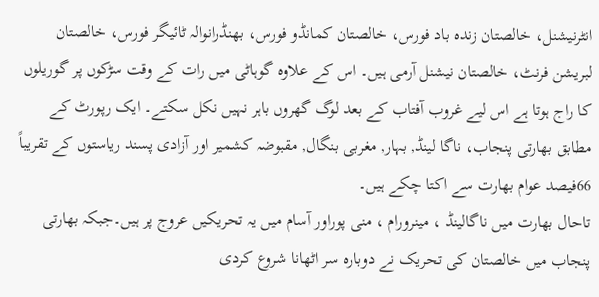انٹرنیشنل، خالصتان زندہ باد فورس، خالصتان کمانڈو فورس، بھنڈرانوالہ ٹائیگر فورس، خالصتان لبریشن فرنٹ، خالصتان نیشنل آرمی ہیں۔ اس کے علاوہ گوہاٹی میں رات کے وقت سڑکوں پر گوریلوں کا راج ہوتا ہے اس لیے غروب آفتاب کے بعد لوگ گھروں باہر نہیں نکل سکتے۔ ایک رپورٹ کے مطابق بھارتی پنجاب، ناگا لینڈ, بہار, مغربی بنگال, مقبوضہ کشمیر اور آزادی پسند ریاستوں کے تقریباً 66فیصد عوام بھارت سے اکتا چکے ہیں۔
تاحال بھارت میں ناگالینڈ ، مینرورام ، منی پوراور آسام میں یہ تحریکیں عروج پر ہیں۔جبکہ بھارتی پنجاب میں خالصتان کی تحریک نے دوبارہ سر اٹھانا شروع کردی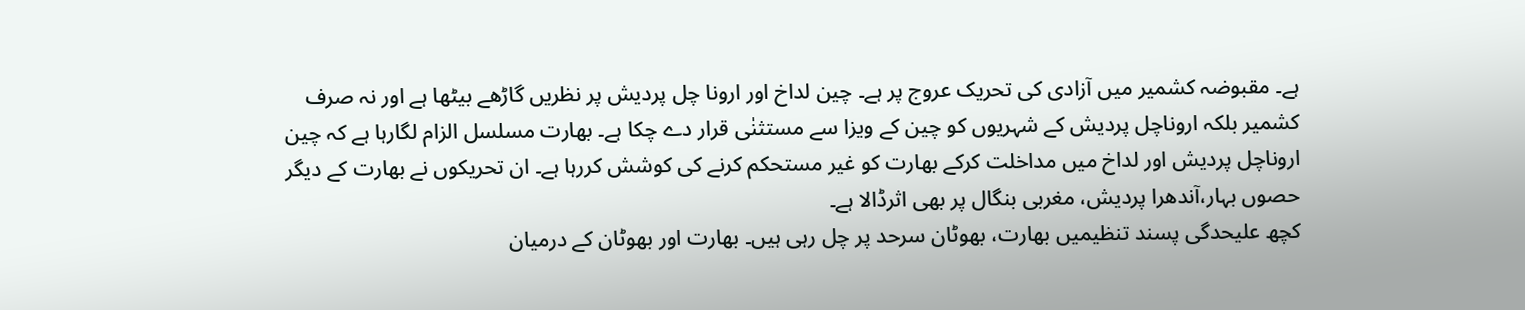ہے۔ مقبوضہ کشمیر میں آزادی کی تحریک عروج پر ہے۔ چین لداخ اور ارونا چل پردیش پر نظریں گاڑھے بیٹھا ہے اور نہ صرف کشمیر بلکہ اروناچل پردیش کے شہریوں کو چین کے ویزا سے مستثنٰی قرار دے چکا ہے۔ بھارت مسلسل الزام لگارہا ہے کہ چین اروناچل پردیش اور لداخ میں مداخلت کرکے بھارت کو غیر مستحکم کرنے کی کوشش کررہا ہے۔ ان تحریکوں نے بھارت کے دیگر حصوں بہار،آندھرا پردیش، مغربی بنگال پر بھی اثرڈالا ہے۔
کچھ علیحدگی پسند تنظیمیں بھارت، بھوٹان سرحد پر چل رہی ہیں۔ بھارت اور بھوٹان کے درمیان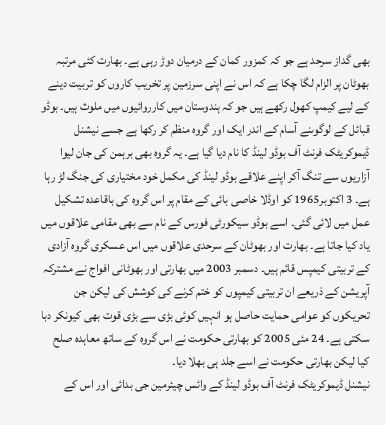بھی گداز سرحد ہے جو کہ کمزور کمان کے درمیان دوڑ رہی ہے۔ بھارت کئی مرتبہ بھوٹان پر الزام لگا چکا ہے کہ اس نے اپنی سرزمین پر تخریب کاروں کو تربیت دینے کے لیے کیمپ کھول رکھے ہیں جو کہ ہندوستان میں کارروائیوں میں ملوث ہیں۔ بوڈو قبائل کے لوگوںنے آسام کے اندر ایک اور گروہ منظم کر رکھا ہے جسے نیشنل ڈیموکریٹک فرنٹ آف بوڈو لینڈ کا نام دیا گیا ہے۔ یہ گروہ بھی برہمن کی جان لیوا آزاریوں سے تنگ آکر اپنے علاقے بوڈو لینڈ کی مکمل خود مختیاری کی جنگ لڑ رہا ہے۔ 3 اکتوبر1965 کو اوڈلا خاصی بائی کے مقام پر اس گروہ کی باقاعدہ تشکیل عمل میں لائی گئی۔ اسے بوڈو سیکورٹی فورس کے نام سے بھی مقامی علاقوں میں یاد کیا جاتا ہے۔ بھارت اور بھوٹان کے سرحدی علاقوں میں اس عسکری گروہ آزادی کے تربیتی کیمپس قائم ہیں۔ دسمبر 2003 میں بھارتی اور بھوٹانی افواج نے مشترکہ آپریشن کے ذریعے ان تربیتی کیمپوں کو ختم کرنے کی کوشش کی لیکن جن تحریکوں کو عوامی حمایت حاصل ہو انہیں کوئی بڑی سے بڑی قوت بھی کیونکر دبا سکتی ہے۔ 24 مئی 2005 کو بھارتی حکومت نے اس گروہ کے ساتھ معاہدہ صلح کیا لیکن بھارتی حکومت نے اسے جلد ہی بھلا دیا۔
نیشنل ڈیموکریٹک فرنٹ آف بوڈو لینڈ کے وائس چیئرمین جی بدائی اور اس کے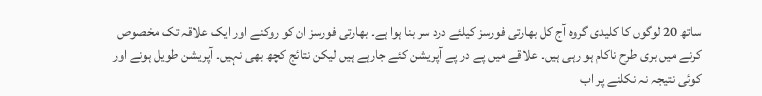ساتھ 20 لوگوں کا کلیدی گروہ آج کل بھارتی فورسز کیلئے درد سر بنا ہوا ہے۔ بھارتی فورسز ان کو روکنے اور ایک علاقہ تک مخصوص کرنے میں بری طرح ناکام ہو رہی ہیں۔ علاقے میں پے در پے آپریشن کئے جارہے ہیں لیکن نتائج کچھ بھی نہیں۔ آپریشن طویل ہونے اور کوئی نتیجہ نہ نکلنے پر اب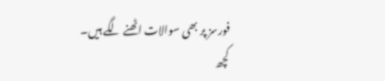فورسز پر بھی سوالات اٹھنے لگے ہیں۔
کچھ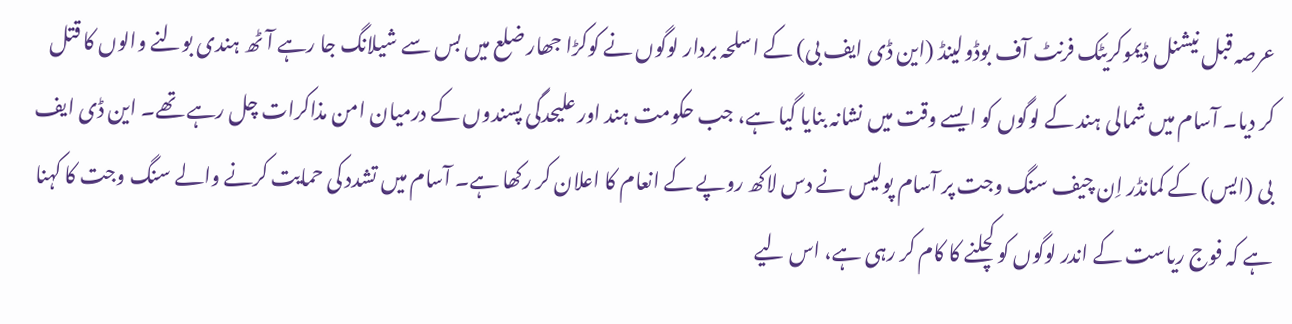عرصہ قبل نیشنل ڈیموکریٹک فرنٹ آف بوڈولینڈ (این ڈی ایف بی) کے اسلحہ بردار لوگوں نے کوکڑا جھار ضلع میں بس سے شیلانگ جا رہے آٹھ ہندی بولنے والوں کا قتل کر دیا۔ آسام میں شمالی ہند کے لوگوں کو ایسے وقت میں نشانہ بنایا گیا ہے، جب حکومت ہند اور علیحدگی پسندوں کے درمیان امن مذاکرات چل رہے تھے۔ این ڈی ایف بی (ایس) کے کمانڈر اِن چیف سنگ وجت پر آسام پولیس نے دس لاکھ روپے کے انعام کا اعلان کر رکھا ہے۔ آسام میں تشدد کی حمایت کرنے والے سنگ وجت کا کہنا ہے کہ فوج ریاست کے اندر لوگوں کو کچلنے کا کام کر رہی ہے، اس لیے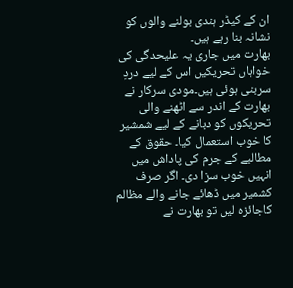ان کے کیڈر ہندی بولنے والوں کو نشانہ بنا رہے ہیں۔
بھارت میں جاری یہ علیحدگی کی خواہاں تحریکیں اس کے لیے دردِ سربنی ہوئی ہیں۔مودی سرکار نے بھارت کے اندر سے اٹھنے والی تحریکوں کو دبانے کے لیے شمشیر کا خوب استعمال کیا۔ حقوق کے مطالبے کے جرم کی پاداش میں انہیں خوب سزا دی۔ اگر صرف کشمیر میں ڈھائے جانے والے مظالم کاجائزہ لیں تو بھارت نے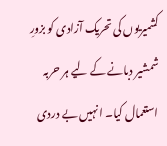کشمیریوں کی تحریک آزادی کو بزورِ شمشیر دبانے کے لیے ہر حربہ استعمال کیا۔ انہیں بے دردی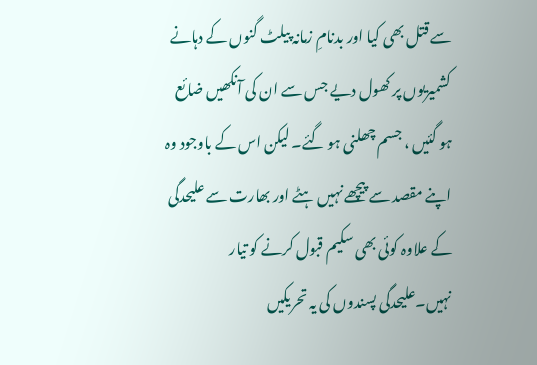سے قتل بھی کیا اور بدنامِ زمانہ پیلٹ گنوں کے دہانے کشمیریوں پر کھول دیے جس سے ان کی آنکھیں ضائع ہو گئیں ، جسم چھلنی ہو گئے۔ لیکن اس کے باوجود وہ اپنے مقصد سے پیچھے نہیں ہٹے اور بھارت سے علیحدگی کے علاوہ کوئی بھی سکیم قبول کرنے کو تیار نہیں۔علیحدگی پسندوں کی یہ تحریکیں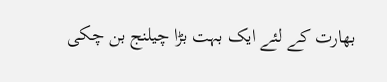بھارت کے لئے ایک بہت بڑا چیلنج بن چکی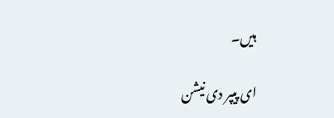ہیں۔

ای پیپر دی نیشن